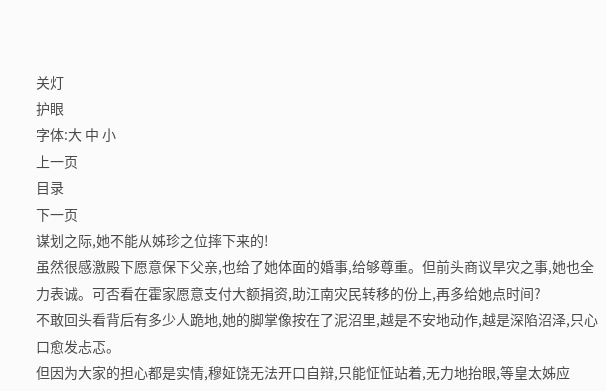关灯
护眼
字体:大 中 小
上一页
目录
下一页
谋划之际,她不能从姊珍之位摔下来的!
虽然很感激殿下愿意保下父亲,也给了她体面的婚事,给够尊重。但前头商议旱灾之事,她也全力表诚。可否看在霍家愿意支付大额捐资,助江南灾民转移的份上,再多给她点时间?
不敢回头看背后有多少人跪地,她的脚掌像按在了泥沼里,越是不安地动作,越是深陷沼泽,只心口愈发忐忑。
但因为大家的担心都是实情,穆姃饶无法开口自辩,只能怔怔站着,无力地抬眼,等皇太姊应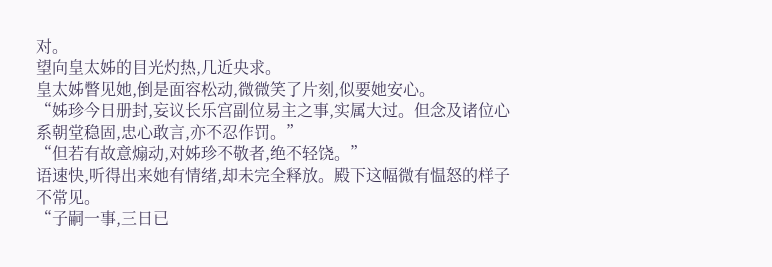对。
望向皇太姊的目光灼热,几近央求。
皇太姊瞥见她,倒是面容松动,微微笑了片刻,似要她安心。
“姊珍今日册封,妄议长乐宫副位易主之事,实属大过。但念及诸位心系朝堂稳固,忠心敢言,亦不忍作罚。”
“但若有故意煽动,对姊珍不敬者,绝不轻饶。”
语速快,听得出来她有情绪,却未完全释放。殿下这幅微有愠怒的样子不常见。
“子嗣一事,三日已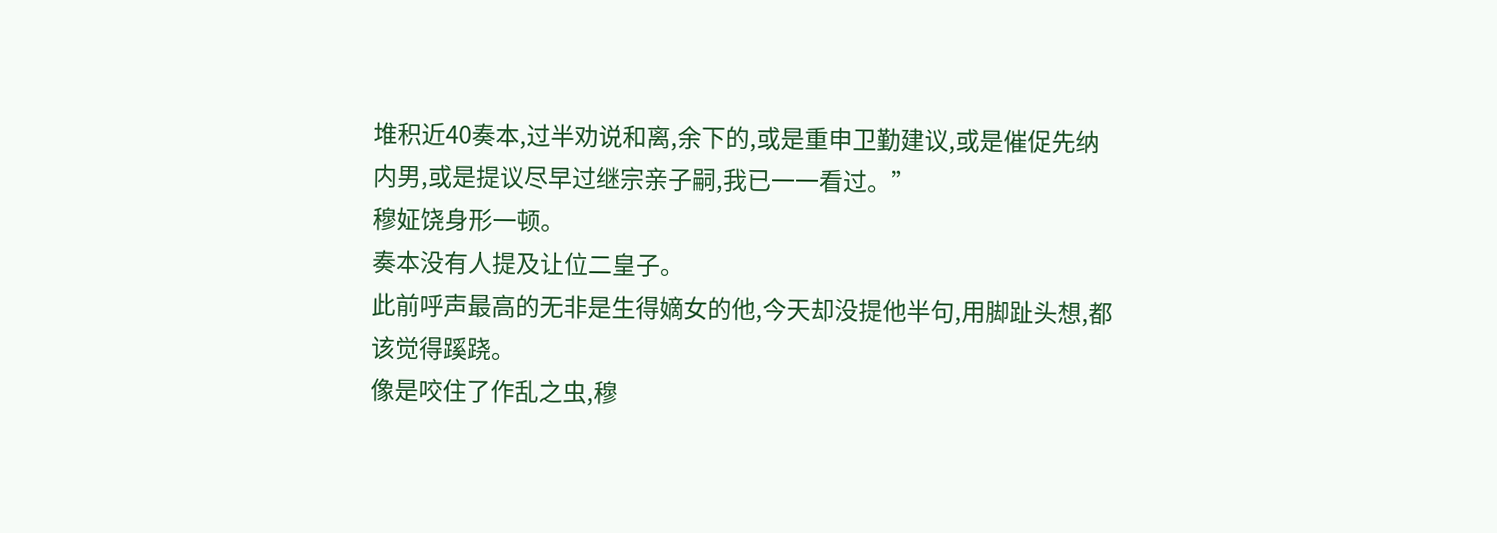堆积近40奏本,过半劝说和离,余下的,或是重申卫勤建议,或是催促先纳内男,或是提议尽早过继宗亲子嗣,我已一一看过。”
穆姃饶身形一顿。
奏本没有人提及让位二皇子。
此前呼声最高的无非是生得嫡女的他,今天却没提他半句,用脚趾头想,都该觉得蹊跷。
像是咬住了作乱之虫,穆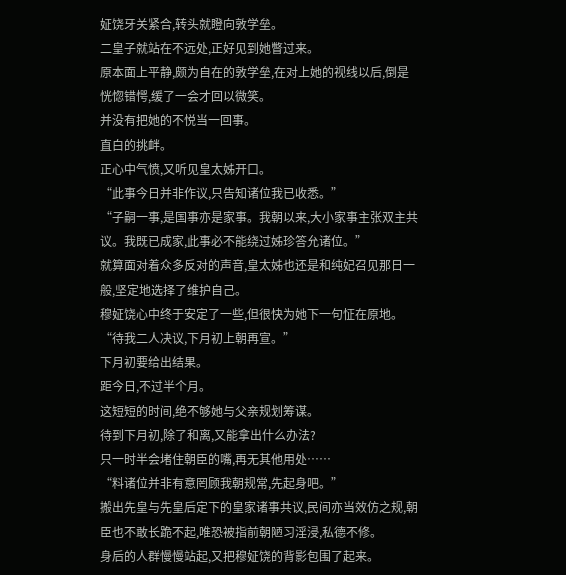姃饶牙关紧合,转头就瞪向敦学垒。
二皇子就站在不远处,正好见到她瞥过来。
原本面上平静,颇为自在的敦学垒,在对上她的视线以后,倒是恍惚错愕,缓了一会才回以微笑。
并没有把她的不悦当一回事。
直白的挑衅。
正心中气愤,又听见皇太姊开口。
“此事今日并非作议,只告知诸位我已收悉。”
“子嗣一事,是国事亦是家事。我朝以来,大小家事主张双主共议。我既已成家,此事必不能绕过姊珍答允诸位。”
就算面对着众多反对的声音,皇太姊也还是和纯妃召见那日一般,坚定地选择了维护自己。
穆姃饶心中终于安定了一些,但很快为她下一句怔在原地。
“待我二人决议,下月初上朝再宣。”
下月初要给出结果。
距今日,不过半个月。
这短短的时间,绝不够她与父亲规划筹谋。
待到下月初,除了和离,又能拿出什么办法?
只一时半会堵住朝臣的嘴,再无其他用处……
“料诸位并非有意罔顾我朝规常,先起身吧。”
搬出先皇与先皇后定下的皇家诸事共议,民间亦当效仿之规,朝臣也不敢长跪不起,唯恐被指前朝陋习淫浸,私德不修。
身后的人群慢慢站起,又把穆姃饶的背影包围了起来。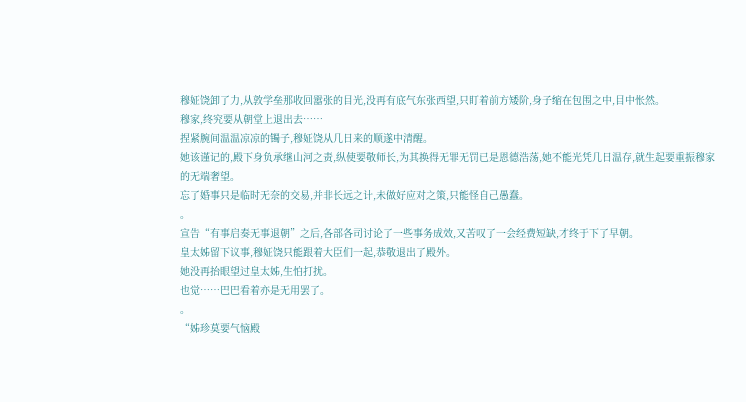穆姃饶卸了力,从敦学垒那收回嚣张的目光,没再有底气东张西望,只盯着前方矮阶,身子缩在包围之中,目中怅然。
穆家,终究要从朝堂上退出去……
捏紧腕间温温凉凉的镯子,穆姃饶从几日来的顺遂中清醒。
她该谨记的,殿下身负承继山河之责,纵使要敬师长,为其换得无罪无罚已是恩德浩荡,她不能光凭几日温存,就生起要重振穆家的无端奢望。
忘了婚事只是临时无奈的交易,并非长远之计,未做好应对之策,只能怪自己愚蠢。
。
宣告“有事启奏无事退朝”之后,各部各司讨论了一些事务成效,又苦叹了一会经费短缺,才终于下了早朝。
皇太姊留下议事,穆姃饶只能跟着大臣们一起,恭敬退出了殿外。
她没再抬眼望过皇太姊,生怕打扰。
也觉……巴巴看着亦是无用罢了。
。
“姊珍莫要气恼殿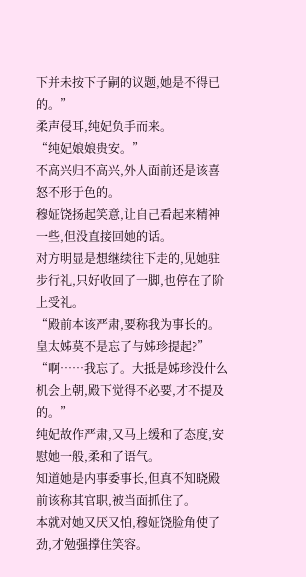下并未按下子嗣的议题,她是不得已的。”
柔声侵耳,纯妃负手而来。
“纯妃娘娘贵安。”
不高兴归不高兴,外人面前还是该喜怒不形于色的。
穆姃饶扬起笑意,让自己看起来精神一些,但没直接回她的话。
对方明显是想继续往下走的,见她驻步行礼,只好收回了一脚,也停在了阶上受礼。
“殿前本该严肃,要称我为事长的。皇太姊莫不是忘了与姊珍提起?”
“啊……我忘了。大抵是姊珍没什么机会上朝,殿下觉得不必要,才不提及的。”
纯妃故作严肃,又马上缓和了态度,安慰她一般,柔和了语气。
知道她是内事委事长,但真不知晓殿前该称其官职,被当面抓住了。
本就对她又厌又怕,穆姃饶脸角使了劲,才勉强撑住笑容。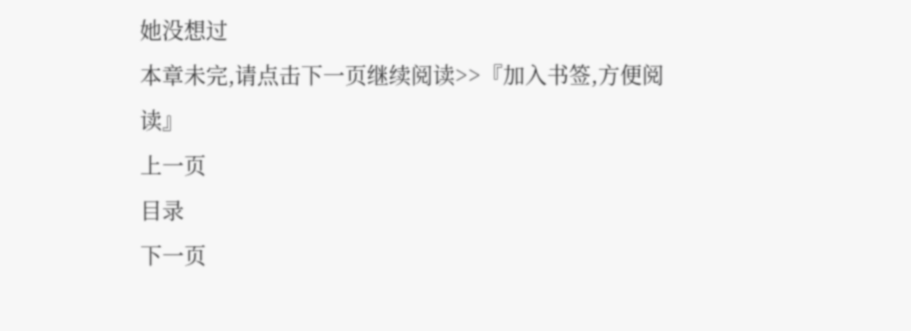她没想过
本章未完,请点击下一页继续阅读>>『加入书签,方便阅读』
上一页
目录
下一页